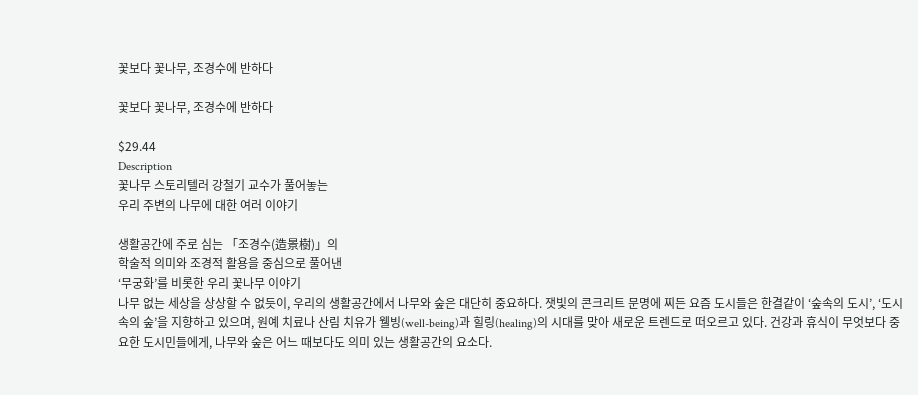꽃보다 꽃나무, 조경수에 반하다

꽃보다 꽃나무, 조경수에 반하다

$29.44
Description
꽃나무 스토리텔러 강철기 교수가 풀어놓는
우리 주변의 나무에 대한 여러 이야기

생활공간에 주로 심는 「조경수(造景樹)」의
학술적 의미와 조경적 활용을 중심으로 풀어낸
‘무궁화’를 비롯한 우리 꽃나무 이야기
나무 없는 세상을 상상할 수 없듯이, 우리의 생활공간에서 나무와 숲은 대단히 중요하다. 잿빛의 콘크리트 문명에 찌든 요즘 도시들은 한결같이 ‘숲속의 도시’, ‘도시 속의 숲’을 지향하고 있으며, 원예 치료나 산림 치유가 웰빙(well-being)과 힐링(healing)의 시대를 맞아 새로운 트렌드로 떠오르고 있다. 건강과 휴식이 무엇보다 중요한 도시민들에게, 나무와 숲은 어느 때보다도 의미 있는 생활공간의 요소다.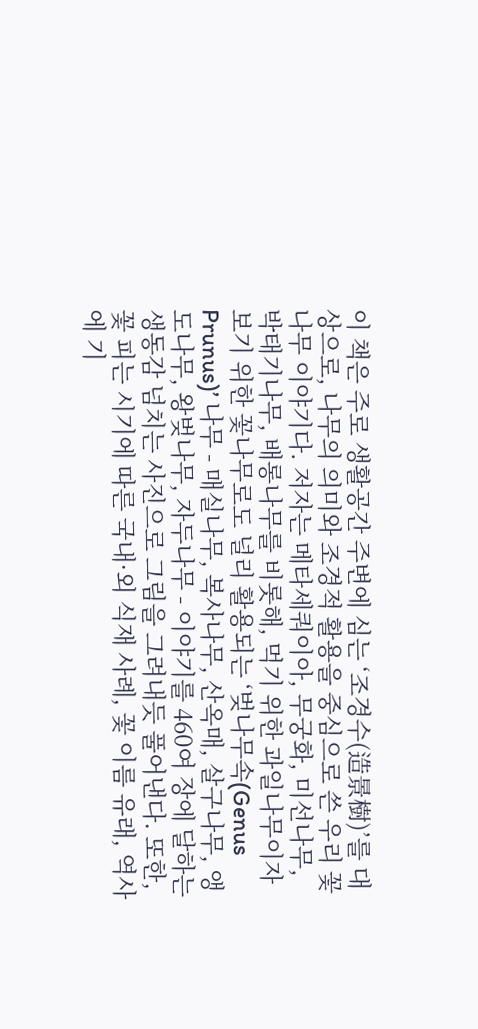이 책은 주로 생활공간 주변에 심는 ‘조경수(造景樹)’를 대상으로, 나무의 의미와 조경적 활용을 중심으로 쓴 우리 꽃나무 이야기다. 저자는 메타세쿼이아, 무궁화, 미선나무, 박태기나무, 배롱나무를 비롯해, 먹기 위한 과일나무이자 보기 위한 꽃나무로도 널리 활용되는 ‘벚나무속(Genus Prunus)’ 나무 - 매실나무, 복사나무, 산옥매, 살구나무, 앵도나무, 왕벚나무, 자두나무 - 이야기를 460여 장에 달하는 생동감 넘치는 사진으로 그림을 그려내듯 풀어낸다. 또한, 꽃 피는 시기에 따른 국내·외 식재 사례, 꽃 이름 유래, 역사에 기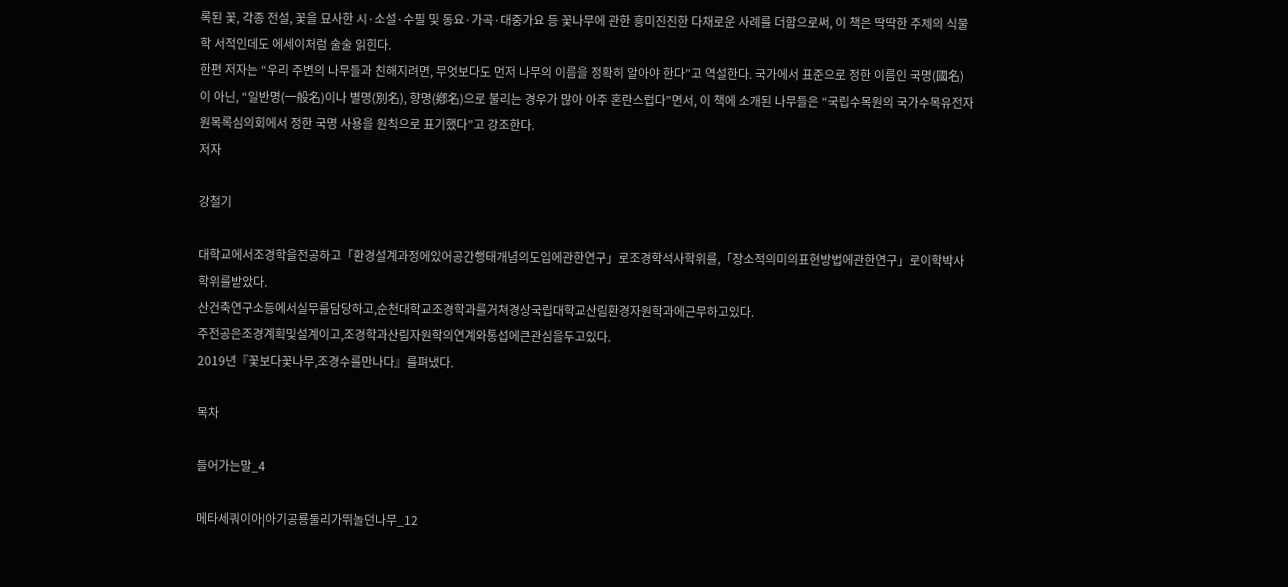록된 꽃, 각종 전설, 꽃을 묘사한 시·소설·수필 및 동요·가곡·대중가요 등 꽃나무에 관한 흥미진진한 다채로운 사례를 더함으로써, 이 책은 딱딱한 주제의 식물학 서적인데도 에세이처럼 술술 읽힌다.
한편 저자는 “우리 주변의 나무들과 친해지려면, 무엇보다도 먼저 나무의 이름을 정확히 알아야 한다”고 역설한다. 국가에서 표준으로 정한 이름인 국명(國名)이 아닌, “일반명(一般名)이나 별명(別名), 향명(鄕名)으로 불리는 경우가 많아 아주 혼란스럽다”면서, 이 책에 소개된 나무들은 “국립수목원의 국가수목유전자원목록심의회에서 정한 국명 사용을 원칙으로 표기했다”고 강조한다.
저자

강철기

대학교에서조경학을전공하고「환경설계과정에있어공간행태개념의도입에관한연구」로조경학석사학위를,「장소적의미의표현방법에관한연구」로이학박사학위를받았다.
산건축연구소등에서실무를담당하고,순천대학교조경학과를거쳐경상국립대학교산림환경자원학과에근무하고있다.
주전공은조경계획및설계이고,조경학과산림자원학의연계와통섭에큰관심을두고있다.
2019년『꽃보다꽃나무,조경수를만나다』를펴냈다.

목차

들어가는말_4

메타세쿼이아|아기공룡둘리가뛰놀던나무_12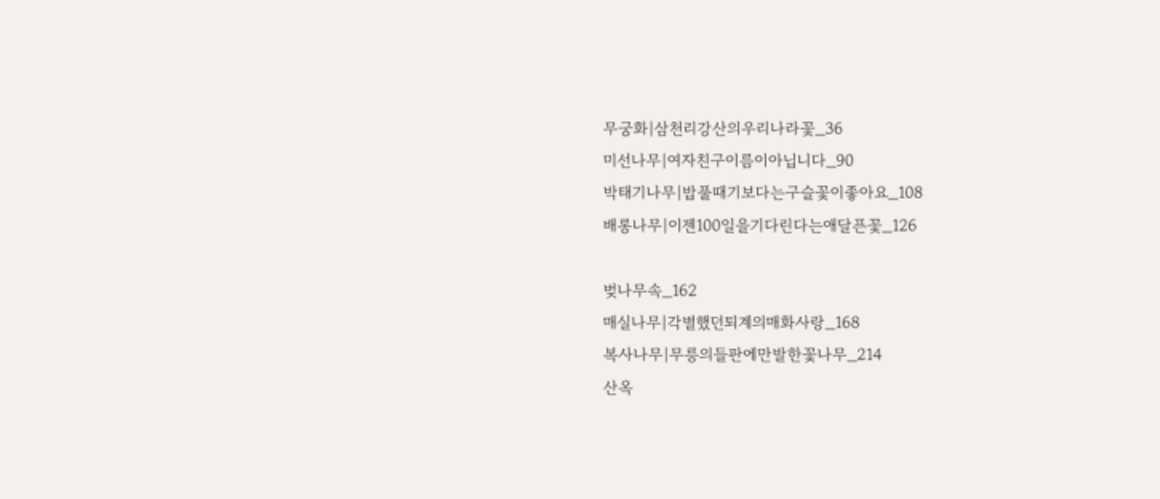무궁화|삼천리강산의우리나라꽃_36
미선나무|여자친구이름이아닙니다_90
박태기나무|밥풀때기보다는구슬꽃이좋아요_108
배롱나무|이젠100일을기다린다는애달픈꽃_126

벚나무속_162
매실나무|각별했던퇴계의매화사랑_168
복사나무|무릉의들판에만발한꽃나무_214
산옥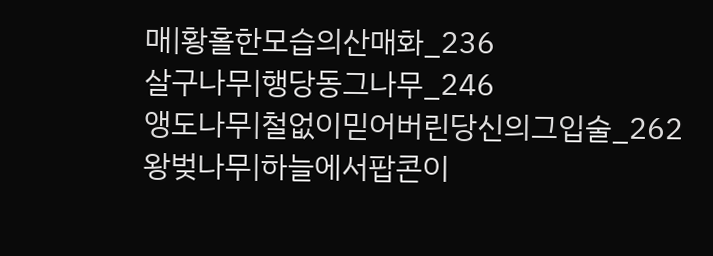매|황홀한모습의산매화_236
살구나무|행당동그나무_246
앵도나무|철없이믿어버린당신의그입술_262
왕벚나무|하늘에서팝콘이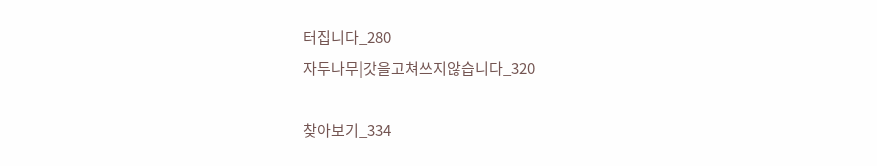터집니다_280
자두나무|갓을고쳐쓰지않습니다_320

찾아보기_334